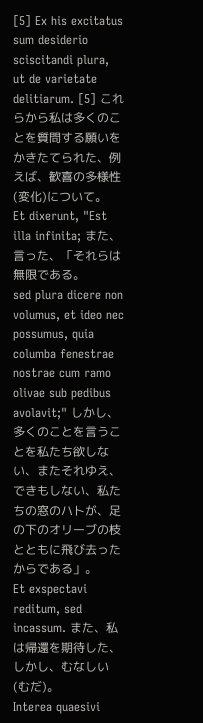[5] Ex his excitatus sum desiderio sciscitandi plura, ut de varietate delitiarum. [5] これらから私は多くのことを質問する願いをかきたてられた、例えば、歓喜の多様性(変化)について。
Et dixerunt, "Est illa infinita; また、言った、「それらは無限である。
sed plura dicere non volumus, et ideo nec possumus, quia columba fenestrae nostrae cum ramo olivae sub pedibus avolavit;" しかし、多くのことを言うことを私たち欲しない、またそれゆえ、できもしない、私たちの窓のハトが、足の下のオリーブの枝とともに飛び去ったからである」。
Et exspectavi reditum, sed incassum. また、私は帰還を期待した、しかし、むなしい(むだ)。
Interea quaesivi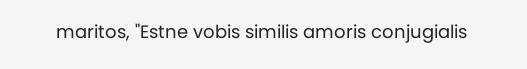maritos, "Estne vobis similis amoris conjugialis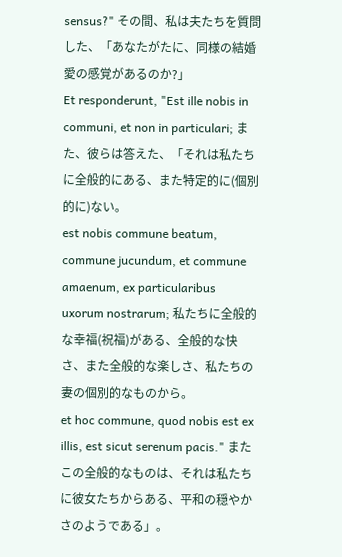sensus?" その間、私は夫たちを質問した、「あなたがたに、同様の結婚愛の感覚があるのか?」
Et responderunt, "Est ille nobis in communi, et non in particulari; また、彼らは答えた、「それは私たちに全般的にある、また特定的に(個別的に)ない。
est nobis commune beatum, commune jucundum, et commune amaenum, ex particularibus uxorum nostrarum; 私たちに全般的な幸福(祝福)がある、全般的な快さ、また全般的な楽しさ、私たちの妻の個別的なものから。
et hoc commune, quod nobis est ex illis, est sicut serenum pacis." またこの全般的なものは、それは私たちに彼女たちからある、平和の穏やかさのようである」。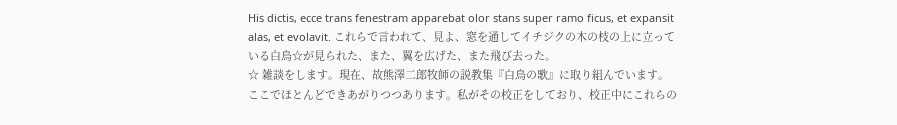His dictis, ecce trans fenestram apparebat olor stans super ramo ficus, et expansit alas, et evolavit. これらで言われて、見よ、窓を通してイチジクの木の枝の上に立っている白鳥☆が見られた、また、翼を広げた、また飛び去った。
☆ 雑談をします。現在、故熊澤二郎牧師の説教集『白鳥の歌』に取り組んでいます。ここでほとんどできあがりつつあります。私がその校正をしており、校正中にこれらの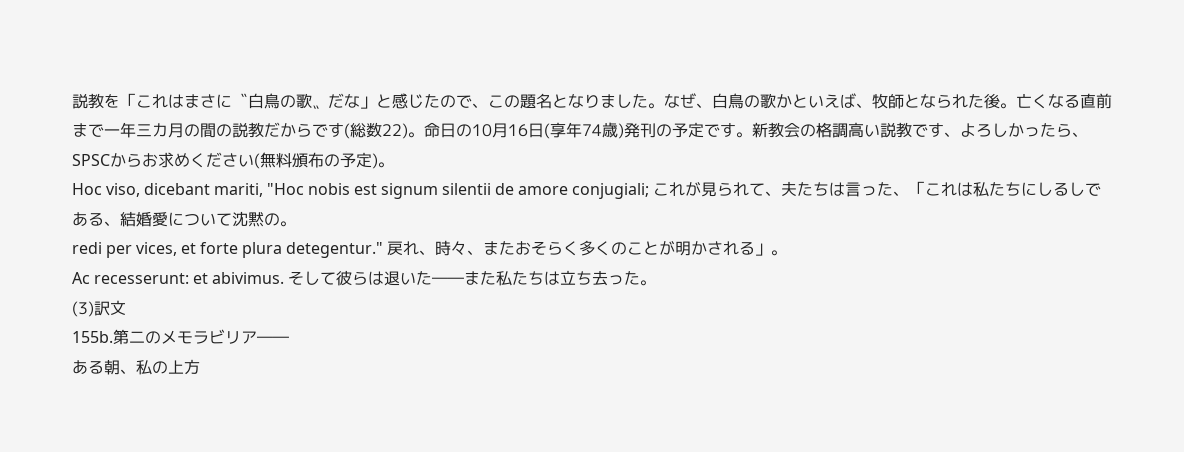説教を「これはまさに〝白鳥の歌〟だな」と感じたので、この題名となりました。なぜ、白鳥の歌かといえば、牧師となられた後。亡くなる直前まで一年三カ月の間の説教だからです(総数22)。命日の10月16日(享年74歳)発刊の予定です。新教会の格調高い説教です、よろしかったら、SPSCからお求めください(無料頒布の予定)。
Hoc viso, dicebant mariti, "Hoc nobis est signum silentii de amore conjugiali; これが見られて、夫たちは言った、「これは私たちにしるしである、結婚愛について沈黙の。
redi per vices, et forte plura detegentur." 戻れ、時々、またおそらく多くのことが明かされる」。
Ac recesserunt: et abivimus. そして彼らは退いた――また私たちは立ち去った。
(3)訳文
155b.第二のメモラビリア――
ある朝、私の上方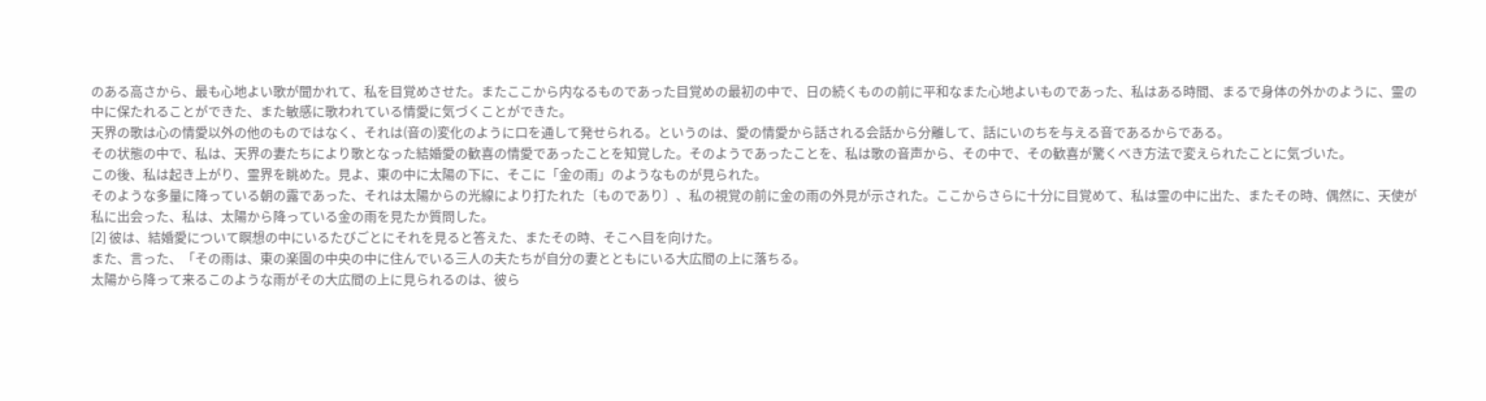のある高さから、最も心地よい歌が聞かれて、私を目覚めさせた。またここから内なるものであった目覚めの最初の中で、日の続くものの前に平和なまた心地よいものであった、私はある時間、まるで身体の外かのように、霊の中に保たれることができた、また敏感に歌われている情愛に気づくことができた。
天界の歌は心の情愛以外の他のものではなく、それは(音の)変化のように口を通して発せられる。というのは、愛の情愛から話される会話から分離して、話にいのちを与える音であるからである。
その状態の中で、私は、天界の妻たちにより歌となった結婚愛の歓喜の情愛であったことを知覚した。そのようであったことを、私は歌の音声から、その中で、その歓喜が驚くべき方法で変えられたことに気づいた。
この後、私は起き上がり、霊界を眺めた。見よ、東の中に太陽の下に、そこに「金の雨」のようなものが見られた。
そのような多量に降っている朝の露であった、それは太陽からの光線により打たれた〔ものであり〕、私の視覚の前に金の雨の外見が示された。ここからさらに十分に目覚めて、私は霊の中に出た、またその時、偶然に、天使が私に出会った、私は、太陽から降っている金の雨を見たか質問した。
[2] 彼は、結婚愛について瞑想の中にいるたびごとにそれを見ると答えた、またその時、そこへ目を向けた。
また、言った、「その雨は、東の楽園の中央の中に住んでいる三人の夫たちが自分の妻とともにいる大広間の上に落ちる。
太陽から降って来るこのような雨がその大広間の上に見られるのは、彼ら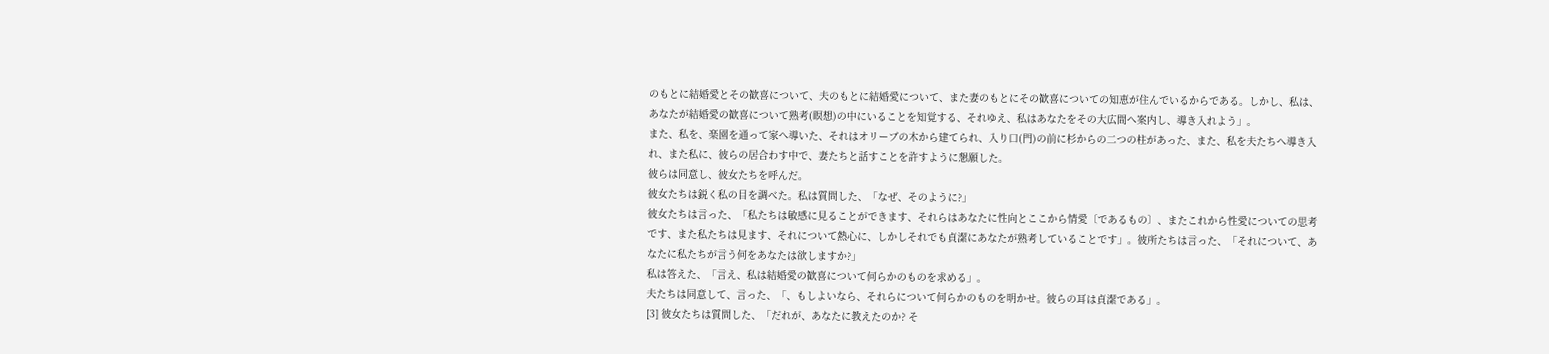のもとに結婚愛とその歓喜について、夫のもとに結婚愛について、また妻のもとにその歓喜についての知恵が住んでいるからである。しかし、私は、あなたが結婚愛の歓喜について熟考(瞑想)の中にいることを知覚する、それゆえ、私はあなたをその大広間へ案内し、導き入れよう」。
また、私を、楽園を通って家へ導いた、それはオリーブの木から建てられ、入り口(門)の前に杉からの二つの柱があった、また、私を夫たちへ導き入れ、また私に、彼らの居合わす中で、妻たちと話すことを許すように懇願した。
彼らは同意し、彼女たちを呼んだ。
彼女たちは鋭く私の目を調べた。私は質問した、「なぜ、そのように?」
彼女たちは言った、「私たちは敏感に見ることができます、それらはあなたに性向とここから情愛〔であるもの〕、またこれから性愛についての思考です、また私たちは見ます、それについて熱心に、しかしそれでも貞潔にあなたが熟考していることです」。彼所たちは言った、「それについて、あなたに私たちが言う何をあなたは欲しますか?」
私は答えた、「言え、私は結婚愛の歓喜について何らかのものを求める」。
夫たちは同意して、言った、「、もしよいなら、それらについて何らかのものを明かせ。彼らの耳は貞潔である」。
[3] 彼女たちは質問した、「だれが、あなたに教えたのか? そ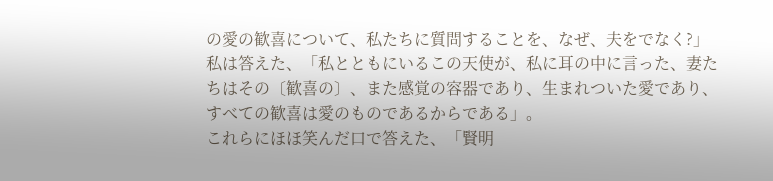の愛の歓喜について、私たちに質問することを、なぜ、夫をでなく?」
私は答えた、「私とともにいるこの天使が、私に耳の中に言った、妻たちはその〔歓喜の〕、また感覚の容器であり、生まれついた愛であり、すべての歓喜は愛のものであるからである」。
これらにほほ笑んだ口で答えた、「賢明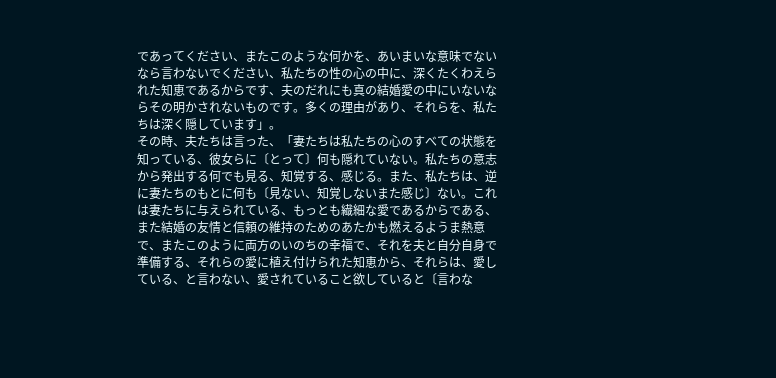であってください、またこのような何かを、あいまいな意味でないなら言わないでください、私たちの性の心の中に、深くたくわえられた知恵であるからです、夫のだれにも真の結婚愛の中にいないならその明かされないものです。多くの理由があり、それらを、私たちは深く隠しています」。
その時、夫たちは言った、「妻たちは私たちの心のすべての状態を知っている、彼女らに〔とって〕何も隠れていない。私たちの意志から発出する何でも見る、知覚する、感じる。また、私たちは、逆に妻たちのもとに何も〔見ない、知覚しないまた感じ〕ない。これは妻たちに与えられている、もっとも繊細な愛であるからである、また結婚の友情と信頼の維持のためのあたかも燃えるようま熱意で、またこのように両方のいのちの幸福で、それを夫と自分自身で準備する、それらの愛に植え付けられた知恵から、それらは、愛している、と言わない、愛されていること欲していると〔言わな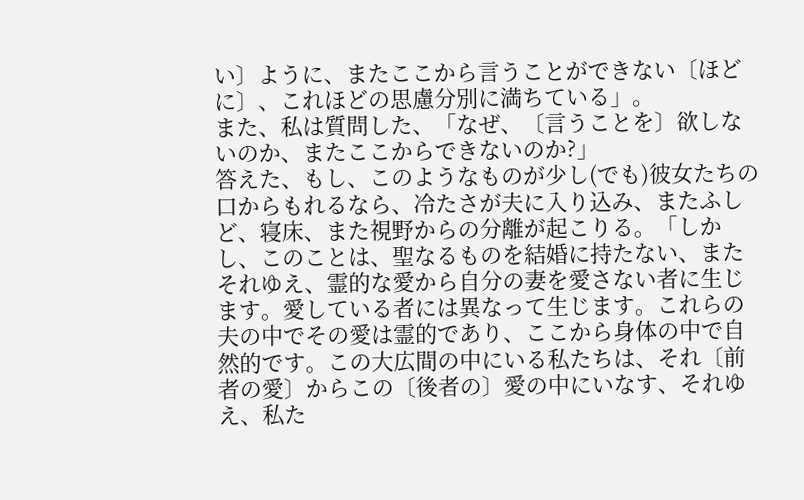い〕ように、またここから言うことができない〔ほどに〕、これほどの思慮分別に満ちている」。
また、私は質問した、「なぜ、〔言うことを〕欲しないのか、またここからできないのか?」
答えた、もし、このようなものが少し(でも)彼女たちの口からもれるなら、冷たさが夫に入り込み、またふしど、寝床、また視野からの分離が起こりる。「しかし、このことは、聖なるものを結婚に持たない、またそれゆえ、霊的な愛から自分の妻を愛さない者に生じます。愛している者には異なって生じます。これらの夫の中でその愛は霊的であり、ここから身体の中で自然的です。この大広間の中にいる私たちは、それ〔前者の愛〕からこの〔後者の〕愛の中にいなす、それゆえ、私た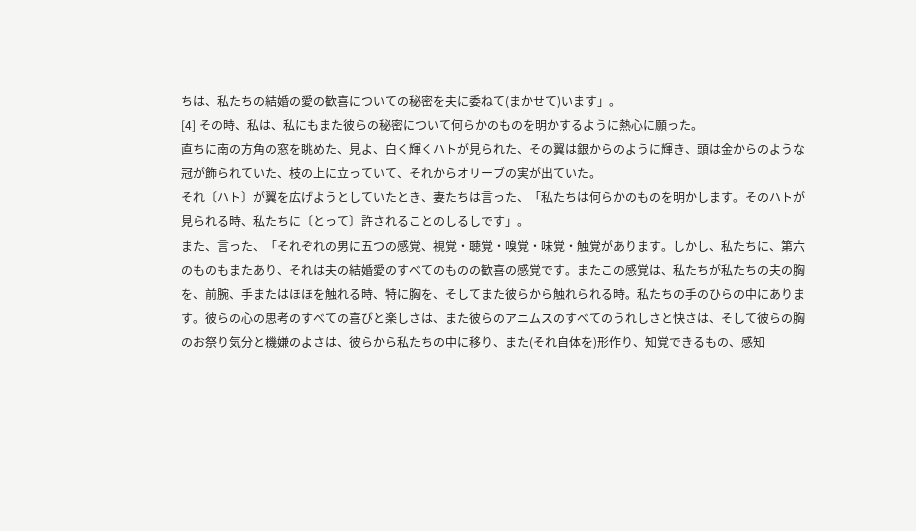ちは、私たちの結婚の愛の歓喜についての秘密を夫に委ねて(まかせて)います」。
[4] その時、私は、私にもまた彼らの秘密について何らかのものを明かするように熱心に願った。
直ちに南の方角の窓を眺めた、見よ、白く輝くハトが見られた、その翼は銀からのように輝き、頭は金からのような冠が飾られていた、枝の上に立っていて、それからオリーブの実が出ていた。
それ〔ハト〕が翼を広げようとしていたとき、妻たちは言った、「私たちは何らかのものを明かします。そのハトが見られる時、私たちに〔とって〕許されることのしるしです」。
また、言った、「それぞれの男に五つの感覚、視覚・聴覚・嗅覚・味覚・触覚があります。しかし、私たちに、第六のものもまたあり、それは夫の結婚愛のすべてのものの歓喜の感覚です。またこの感覚は、私たちが私たちの夫の胸を、前腕、手またはほほを触れる時、特に胸を、そしてまた彼らから触れられる時。私たちの手のひらの中にあります。彼らの心の思考のすべての喜びと楽しさは、また彼らのアニムスのすべてのうれしさと快さは、そして彼らの胸のお祭り気分と機嫌のよさは、彼らから私たちの中に移り、また(それ自体を)形作り、知覚できるもの、感知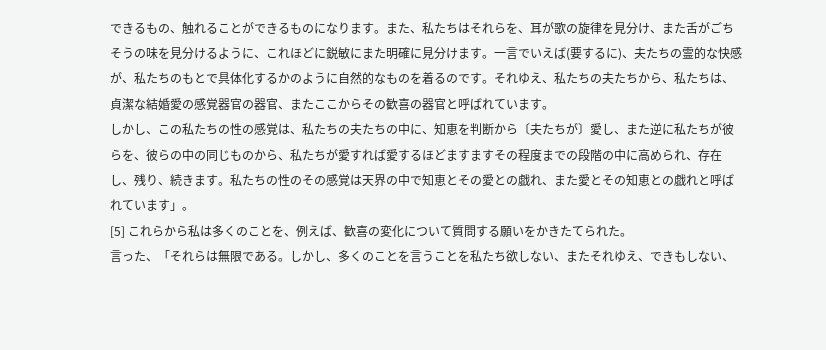できるもの、触れることができるものになります。また、私たちはそれらを、耳が歌の旋律を見分け、また舌がごちそうの味を見分けるように、これほどに鋭敏にまた明確に見分けます。一言でいえば(要するに)、夫たちの霊的な快感が、私たちのもとで具体化するかのように自然的なものを着るのです。それゆえ、私たちの夫たちから、私たちは、貞潔な結婚愛の感覚器官の器官、またここからその歓喜の器官と呼ばれています。
しかし、この私たちの性の感覚は、私たちの夫たちの中に、知恵を判断から〔夫たちが〕愛し、また逆に私たちが彼らを、彼らの中の同じものから、私たちが愛すれば愛するほどますますその程度までの段階の中に高められ、存在し、残り、続きます。私たちの性のその感覚は天界の中で知恵とその愛との戯れ、また愛とその知恵との戯れと呼ばれています」。
[5] これらから私は多くのことを、例えば、歓喜の変化について質問する願いをかきたてられた。
言った、「それらは無限である。しかし、多くのことを言うことを私たち欲しない、またそれゆえ、できもしない、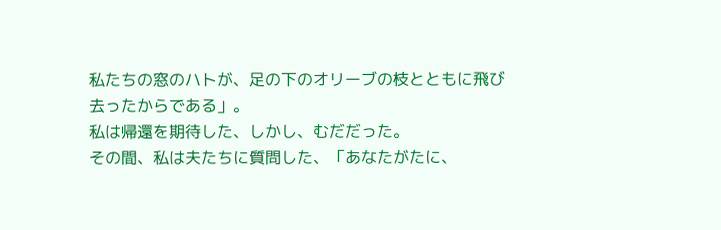私たちの窓のハトが、足の下のオリーブの枝とともに飛び去ったからである」。
私は帰還を期待した、しかし、むだだった。
その間、私は夫たちに質問した、「あなたがたに、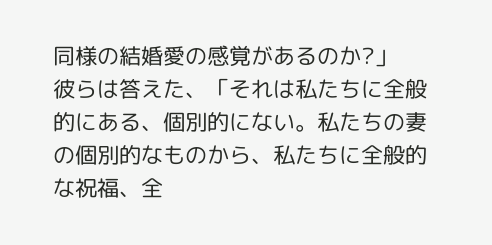同様の結婚愛の感覚があるのか?」
彼らは答えた、「それは私たちに全般的にある、個別的にない。私たちの妻の個別的なものから、私たちに全般的な祝福、全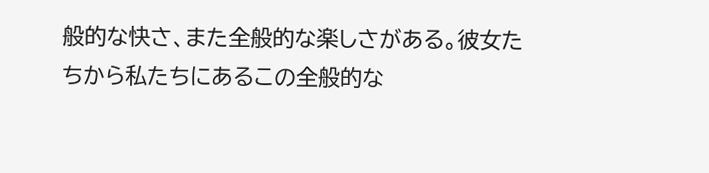般的な快さ、また全般的な楽しさがある。彼女たちから私たちにあるこの全般的な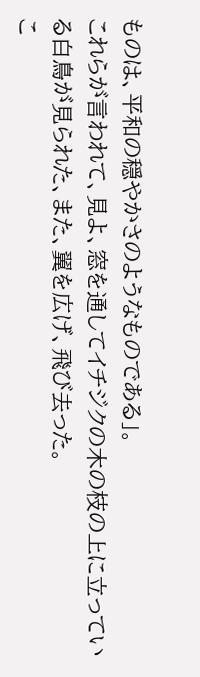ものは、平和の穏やかさのようなものである」。
これらが言われて、見よ、窓を通してイチジクの木の枝の上に立っている白鳥が見られた、また、翼を広げ、飛び去った。
こ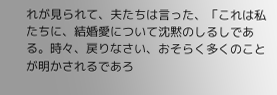れが見られて、夫たちは言った、「これは私たちに、結婚愛について沈黙のしるしである。時々、戻りなさい、おそらく多くのことが明かされるであろ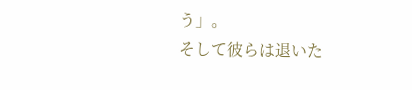う」。
そして彼らは退いた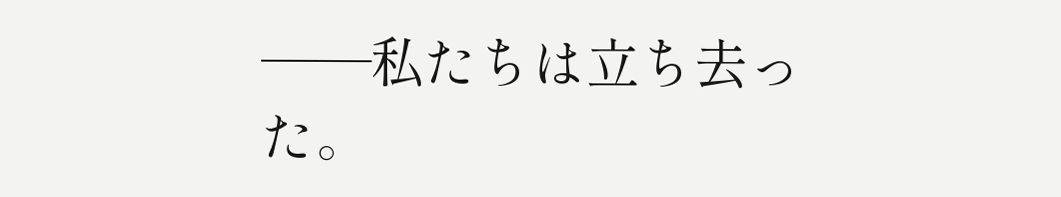――私たちは立ち去った。